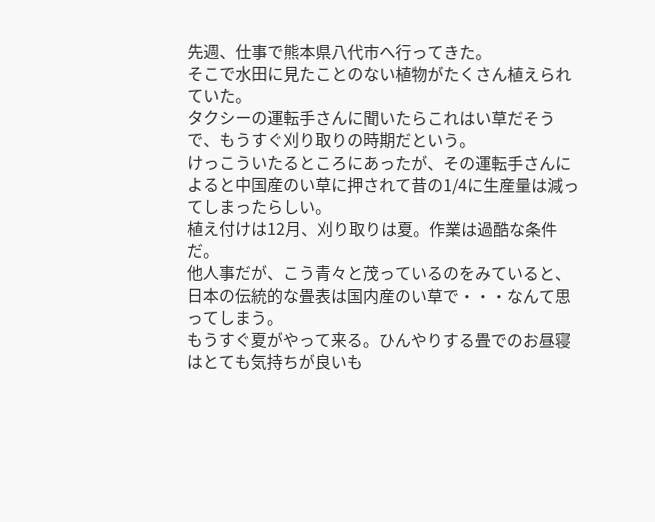先週、仕事で熊本県八代市へ行ってきた。
そこで水田に見たことのない植物がたくさん植えられていた。
タクシーの運転手さんに聞いたらこれはい草だそうで、もうすぐ刈り取りの時期だという。
けっこういたるところにあったが、その運転手さんによると中国産のい草に押されて昔の1/4に生産量は減ってしまったらしい。
植え付けは12月、刈り取りは夏。作業は過酷な条件だ。
他人事だが、こう青々と茂っているのをみていると、日本の伝統的な畳表は国内産のい草で・・・なんて思ってしまう。
もうすぐ夏がやって来る。ひんやりする畳でのお昼寝はとても気持ちが良いも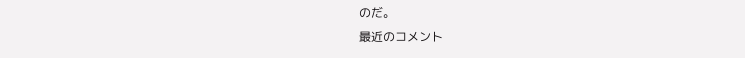のだ。
最近のコメント